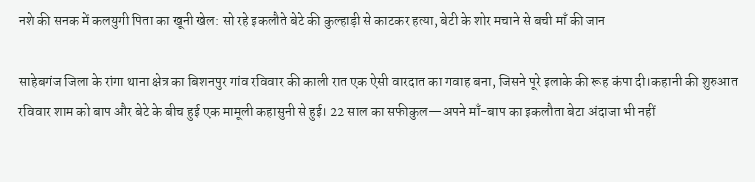नशे की सनक में कलयुगी पिता का खूनी खेल: सो रहे इकलौते बेटे की कुल्हाड़ी से काटकर हत्या, बेटी के शोर मचाने से बची माँ की जान

साहेबगंज जिला के रांगा थाना क्षेत्र का बिशनपुर गांव रविवार की काली रात एक ऐसी वारदात का गवाह बना, जिसने पूरे इलाके की रूह कंपा दी।कहानी की शुरुआत रविवार शाम को बाप और बेटे के बीच हुई एक मामूली कहासुनी से हुई। 22 साल का सफीकुल—अपने माँ-बाप का इकलौता बेटा अंदाजा भी नहीं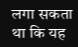लगा सकता था कि यह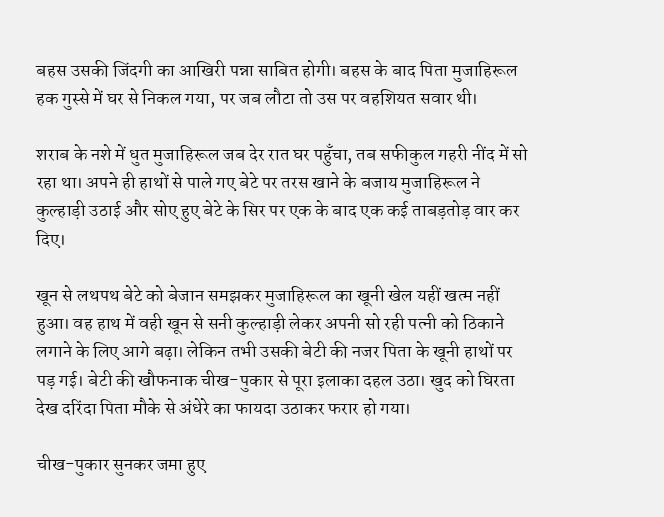बहस उसकी जिंदगी का आखिरी पन्ना साबित होगी। बहस के बाद पिता मुजाहिरूल हक गुस्से में घर से निकल गया, पर जब लौटा तो उस पर वहशियत सवार थी।

शराब के नशे में धुत मुजाहिरूल जब देर रात घर पहुँचा, तब सफीकुल गहरी नींद में सो रहा था। अपने ही हाथों से पाले गए बेटे पर तरस खाने के बजाय मुजाहिरूल ने कुल्हाड़ी उठाई और सोए हुए बेटे के सिर पर एक के बाद एक कई ताबड़तोड़ वार कर दिए।

खून से लथपथ बेटे को बेजान समझकर मुजाहिरूल का खूनी खेल यहीं खत्म नहीं हुआ। वह हाथ में वही खून से सनी कुल्हाड़ी लेकर अपनी सो रही पत्नी को ठिकाने लगाने के लिए आगे बढ़ा। लेकिन तभी उसकी बेटी की नजर पिता के खूनी हाथों पर पड़ गई। बेटी की खौफनाक चीख-पुकार से पूरा इलाका दहल उठा। खुद को घिरता देख दरिंदा पिता मौके से अंधेरे का फायदा उठाकर फरार हो गया।

चीख-पुकार सुनकर जमा हुए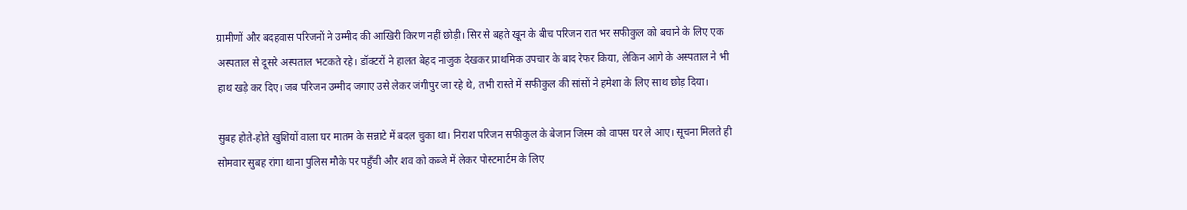ग्रामीणों और बदहवास परिजनों ने उम्मीद की आखिरी किरण नहीं छोड़ी। सिर से बहते खून के बीच परिजन रात भर सफीकुल को बचाने के लिए एक अस्पताल से दूसरे अस्पताल भटकते रहे। डॉक्टरों ने हालत बेहद नाजुक देखकर प्राथमिक उपचार के बाद रेफर किया, लेकिन आगे के अस्पताल ने भी हाथ खड़े कर दिए। जब परिजन उम्मीद जगाए उसे लेकर जंगीपुर जा रहे थे, तभी रास्ते में सफीकुल की सांसों ने हमेशा के लिए साथ छोड़ दिया।

सुबह होते-होते खुशियों वाला घर मातम के सन्नाटे में बदल चुका था। निराश परिजन सफीकुल के बेजान जिस्म को वापस घर ले आए। सूचना मिलते ही सोमवार सुबह रांगा थाना पुलिस मौके पर पहुँची और शव को कब्जे में लेकर पोस्टमार्टम के लिए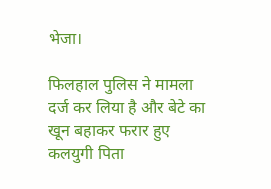भेजा।

फिलहाल पुलिस ने मामला दर्ज कर लिया है और बेटे का खून बहाकर फरार हुए कलयुगी पिता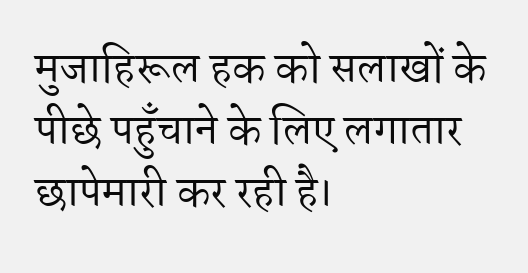मुजाहिरूल हक को सलाखों के पीछे पहुँचाने के लिए लगातार छापेमारी कर रही है।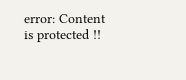error: Content is protected !!